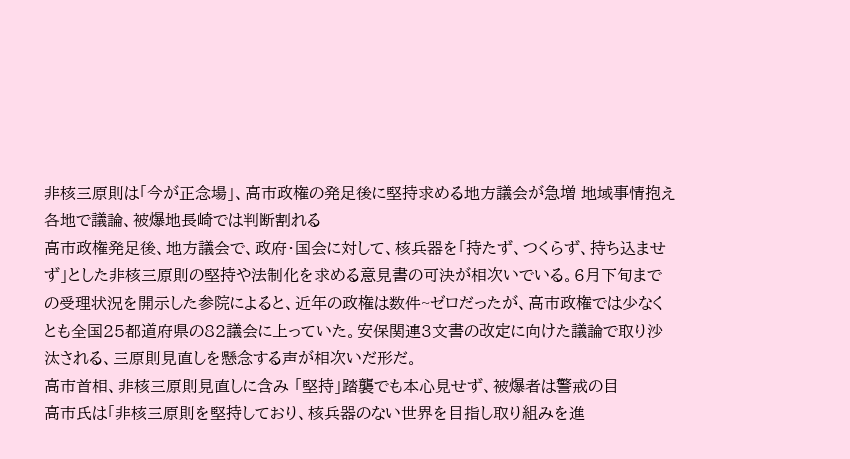非核三原則は「今が正念場」、高市政権の発足後に堅持求める地方議会が急増 地域事情抱え各地で議論、被爆地長崎では判断割れる
高市政権発足後、地方議会で、政府・国会に対して、核兵器を「持たず、つくらず、持ち込ませず」とした非核三原則の堅持や法制化を求める意見書の可決が相次いでいる。6月下旬までの受理状況を開示した参院によると、近年の政権は数件~ゼロだったが、高市政権では少なくとも全国25都道府県の82議会に上っていた。安保関連3文書の改定に向けた議論で取り沙汰される、三原則見直しを懸念する声が相次いだ形だ。
高市首相、非核三原則見直しに含み 「堅持」踏襲でも本心見せず、被爆者は警戒の目
高市氏は「非核三原則を堅持しており、核兵器のない世界を目指し取り組みを進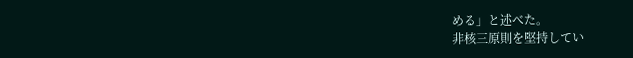める」と述べた。
非核三原則を堅持してい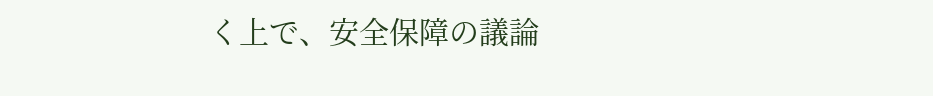く上で、安全保障の議論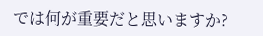では何が重要だと思いますか?